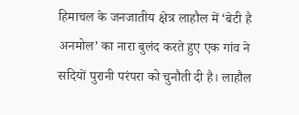हिमाचल के जनजातीय क्षेत्र लाहौल में ‘बेटी है अनमोल’ का नारा बुलंद करते हुए एक गांव ने सदियों पुरानी परंपरा को चुनौती दी है। लाहौल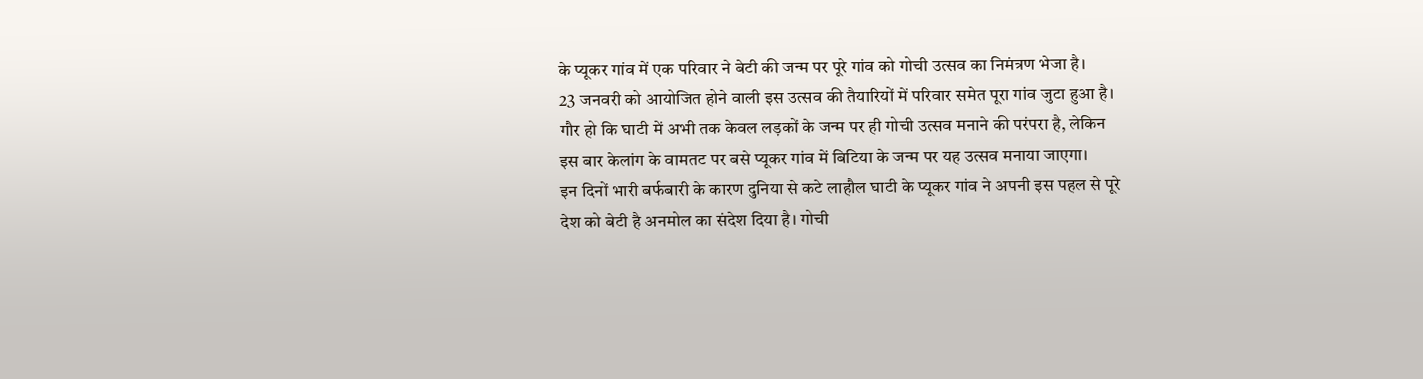के प्यूकर गांव में एक परिवार ने बेटी की जन्म पर पूरे गांव को गोची उत्सव का निमंत्रण भेजा है।
23 जनवरी को आयोजित होने वाली इस उत्सव की तैयारियों में परिवार समेत पूरा गांव जुटा हुआ है। गौर हो कि घाटी में अभी तक केवल लड़कों के जन्म पर ही गोची उत्सव मनाने की परंपरा है, लेकिन इस बार केलांग के वामतट पर बसे प्यूकर गांव में बिटिया के जन्म पर यह उत्सव मनाया जाएगा।
इन दिनों भारी बर्फबारी के कारण दुनिया से कटे लाहौल घाटी के प्यूकर गांव ने अपनी इस पहल से पूरे देश को बेटी है अनमोल का संदेश दिया है। गोची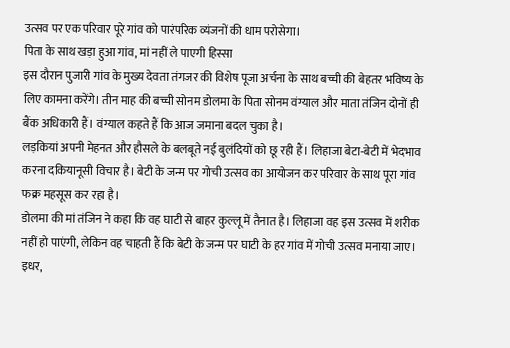उत्सव पर एक परिवार पूरे गांव को पारंपरिक व्यंजनों की धाम परोसेगा।
पिता के साथ खड़ा हुआ गांव, मां नहीं ले पाएगी हिस्सा
इस दौरान पुजारी गांव के मुख्य देवता तंगजर की विशेष पूजा अर्चना के साथ बच्ची की बेहतर भविष्य के लिए कामना करेंगे। तीन माह की बच्ची सोनम डोलमा के पिता सोनम वंग्याल और माता तंजिन दोनों ही बैंक अधिकारी हैं। वंग्याल कहते हैं कि आज जमाना बदल चुका है।
लड़कियां अपनी मेहनत और हौसले के बलबूते नई बुलंदियों को छू रही हैं। लिहाजा बेटा-बेटी में भेदभाव करना दकियानूसी विचार है। बेटी के जन्म पर गोची उत्सव का आयोजन कर परिवार के साथ पूरा गांव फक्र महसूस कर रहा है।
डोलमा की मां तंजिन ने कहा कि वह घाटी से बाहर कुल्लू में तैनात है। लिहाजा वह इस उत्सव में शरीक नहीं हो पाएंगी, लेकिन वह चाहती हैं कि बेटी के जन्म पर घाटी के हर गांव में गोची उत्सव मनाया जाए। इधर,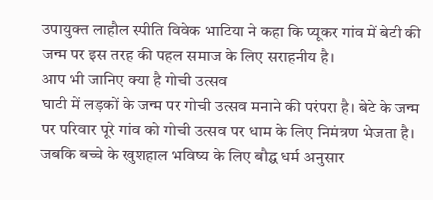उपायुक्त लाहौल स्पीति विवेक भाटिया ने कहा कि प्यूकर गांव में बेटी की जन्म पर इस तरह की पहल समाज के लिए सराहनीय है।
आप भी जानिए क्या है गोची उत्सव
घाटी में लड़कों के जन्म पर गोची उत्सव मनाने की परंपरा है। बेटे के जन्म पर परिवार पूरे गांव को गोची उत्सव पर धाम के लिए निमंत्रण भेजता है। जबकि बच्चे के खुशहाल भविष्य के लिए बौद्घ धर्म अनुसार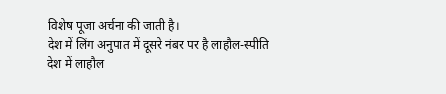विशेष पूजा अर्चना की जाती है।
देश में लिंग अनुपात में दूसरे नंबर पर है लाहौल-स्पीति
देश में लाहौल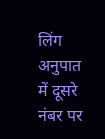लिंग अनुपात में दूसरे नंबर पर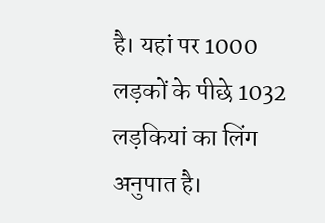है। यहां पर 1000 लड़कों के पीछे 1032 लड़कियां का लिंग अनुपात है।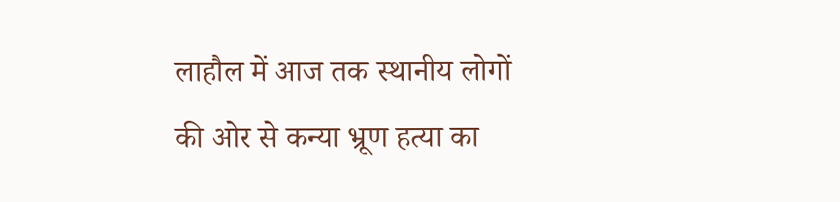लाहौल में आज तक स्थानीय लोगों की ओर से कन्या भ्रूण हत्या का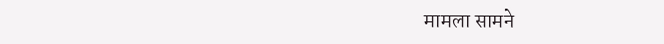मामला सामने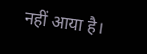नहीं आया है।